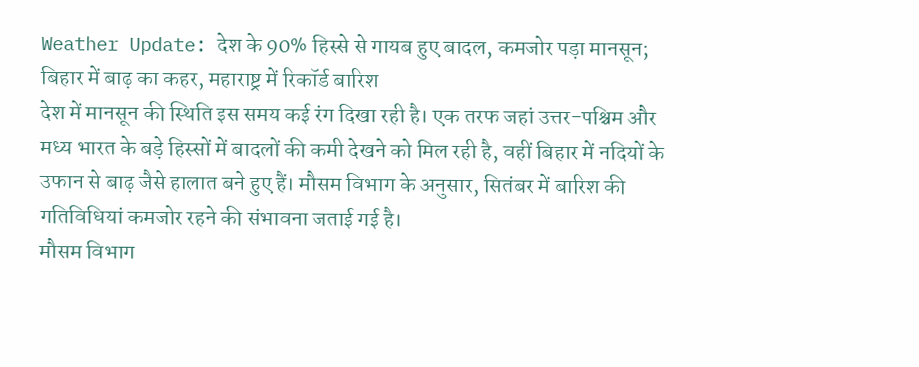Weather Update: देश के 90% हिस्से से गायब हुए बादल, कमजोर पड़ा मानसून; बिहार में बाढ़ का कहर, महाराष्ट्र में रिकॉर्ड बारिश
देश में मानसून की स्थिति इस समय कई रंग दिखा रही है। एक तरफ जहां उत्तर-पश्चिम और मध्य भारत के बड़े हिस्सों में बादलों की कमी देखने को मिल रही है, वहीं बिहार में नदियों के उफान से बाढ़ जैसे हालात बने हुए हैं। मौसम विभाग के अनुसार, सितंबर में बारिश की गतिविधियां कमजोर रहने की संभावना जताई गई है।
मौसम विभाग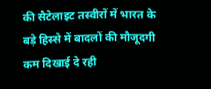की सैटेलाइट तस्वीरों में भारत के बड़े हिस्से में बादलों की मौजूदगी कम दिखाई दे रही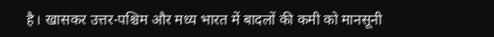है। खासकर उत्तर-पश्चिम और मध्य भारत में बादलों की कमी को मानसूनी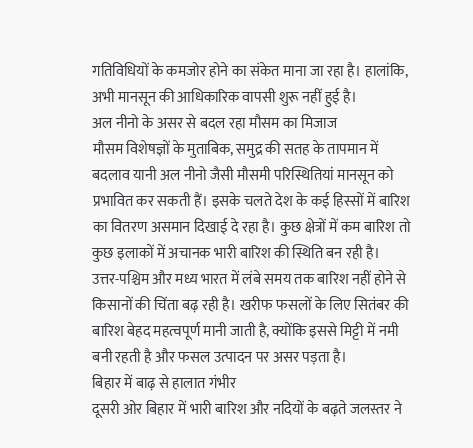गतिविधियों के कमजोर होने का संकेत माना जा रहा है। हालांकि, अभी मानसून की आधिकारिक वापसी शुरू नहीं हुई है।
अल नीनो के असर से बदल रहा मौसम का मिजाज
मौसम विशेषज्ञों के मुताबिक, समुद्र की सतह के तापमान में बदलाव यानी अल नीनो जैसी मौसमी परिस्थितियां मानसून को प्रभावित कर सकती हैं। इसके चलते देश के कई हिस्सों में बारिश का वितरण असमान दिखाई दे रहा है। कुछ क्षेत्रों में कम बारिश तो कुछ इलाकों में अचानक भारी बारिश की स्थिति बन रही है।
उत्तर-पश्चिम और मध्य भारत में लंबे समय तक बारिश नहीं होने से किसानों की चिंता बढ़ रही है। खरीफ फसलों के लिए सितंबर की बारिश बेहद महत्वपूर्ण मानी जाती है, क्योंकि इससे मिट्टी में नमी बनी रहती है और फसल उत्पादन पर असर पड़ता है।
बिहार में बाढ़ से हालात गंभीर
दूसरी ओर बिहार में भारी बारिश और नदियों के बढ़ते जलस्तर ने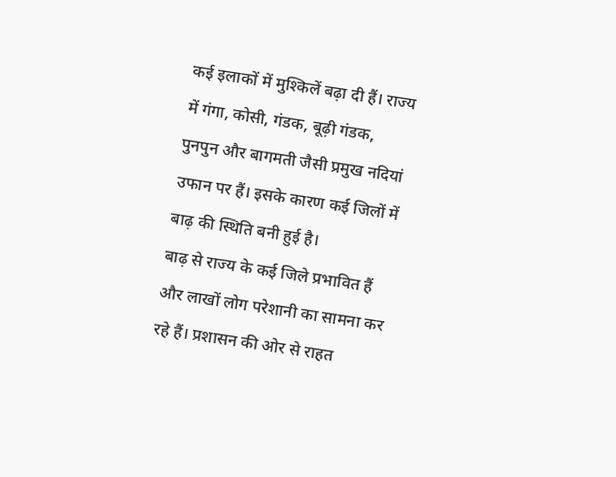कई इलाकों में मुश्किलें बढ़ा दी हैं। राज्य में गंगा, कोसी, गंडक, बूढ़ी गंडक, पुनपुन और बागमती जैसी प्रमुख नदियां उफान पर हैं। इसके कारण कई जिलों में बाढ़ की स्थिति बनी हुई है।
बाढ़ से राज्य के कई जिले प्रभावित हैं और लाखों लोग परेशानी का सामना कर रहे हैं। प्रशासन की ओर से राहत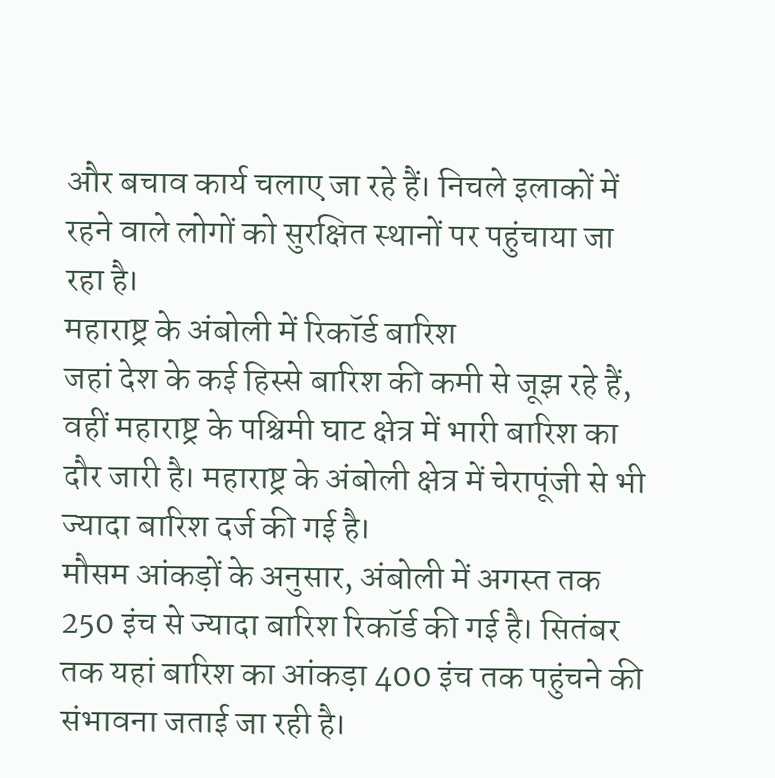और बचाव कार्य चलाए जा रहे हैं। निचले इलाकों में रहने वाले लोगों को सुरक्षित स्थानों पर पहुंचाया जा रहा है।
महाराष्ट्र के अंबोली में रिकॉर्ड बारिश
जहां देश के कई हिस्से बारिश की कमी से जूझ रहे हैं, वहीं महाराष्ट्र के पश्चिमी घाट क्षेत्र में भारी बारिश का दौर जारी है। महाराष्ट्र के अंबोली क्षेत्र में चेरापूंजी से भी ज्यादा बारिश दर्ज की गई है।
मौसम आंकड़ों के अनुसार, अंबोली में अगस्त तक 250 इंच से ज्यादा बारिश रिकॉर्ड की गई है। सितंबर तक यहां बारिश का आंकड़ा 400 इंच तक पहुंचने की संभावना जताई जा रही है।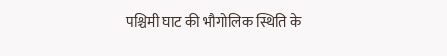पश्चिमी घाट की भौगोलिक स्थिति के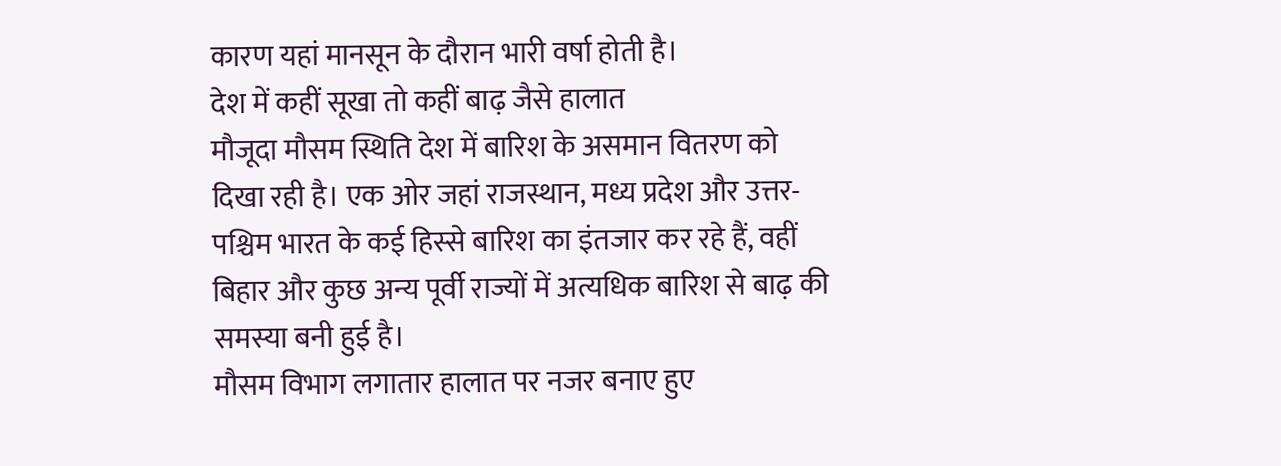कारण यहां मानसून के दौरान भारी वर्षा होती है।
देश में कहीं सूखा तो कहीं बाढ़ जैसे हालात
मौजूदा मौसम स्थिति देश में बारिश के असमान वितरण को दिखा रही है। एक ओर जहां राजस्थान, मध्य प्रदेश और उत्तर-पश्चिम भारत के कई हिस्से बारिश का इंतजार कर रहे हैं, वहीं बिहार और कुछ अन्य पूर्वी राज्यों में अत्यधिक बारिश से बाढ़ की समस्या बनी हुई है।
मौसम विभाग लगातार हालात पर नजर बनाए हुए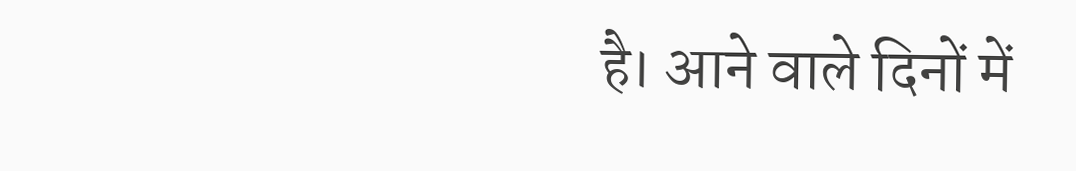है। आने वाले दिनों में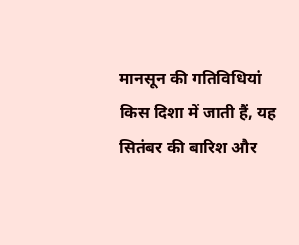मानसून की गतिविधियां किस दिशा में जाती हैं, यह सितंबर की बारिश और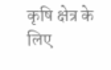कृषि क्षेत्र के लिए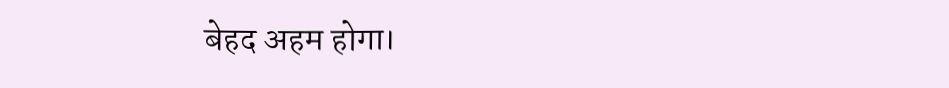बेहद अहम होगा।